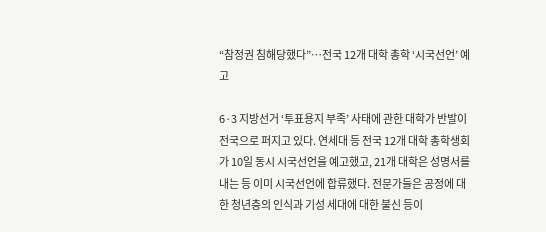“참정권 침해당했다”…전국 12개 대학 총학 ‘시국선언’ 예고

6·3 지방선거 ‘투표용지 부족’ 사태에 관한 대학가 반발이 전국으로 퍼지고 있다. 연세대 등 전국 12개 대학 총학생회가 10일 동시 시국선언을 예고했고, 21개 대학은 성명서를 내는 등 이미 시국선언에 합류했다. 전문가들은 공정에 대한 청년층의 인식과 기성 세대에 대한 불신 등이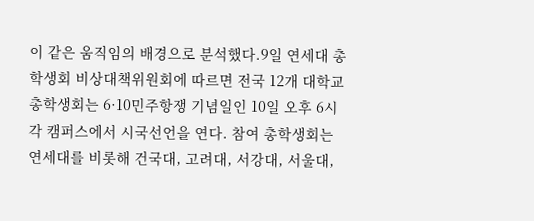이 같은 움직임의 배경으로 분석했다.9일 연세대 총학생회 비상대책위원회에 따르면 전국 12개 대학교 총학생회는 6·10민주항쟁 기념일인 10일 오후 6시 각 캠퍼스에서 시국선언을 연다. 참여 총학생회는 연세대를 비롯해 건국대, 고려대, 서강대, 서울대,